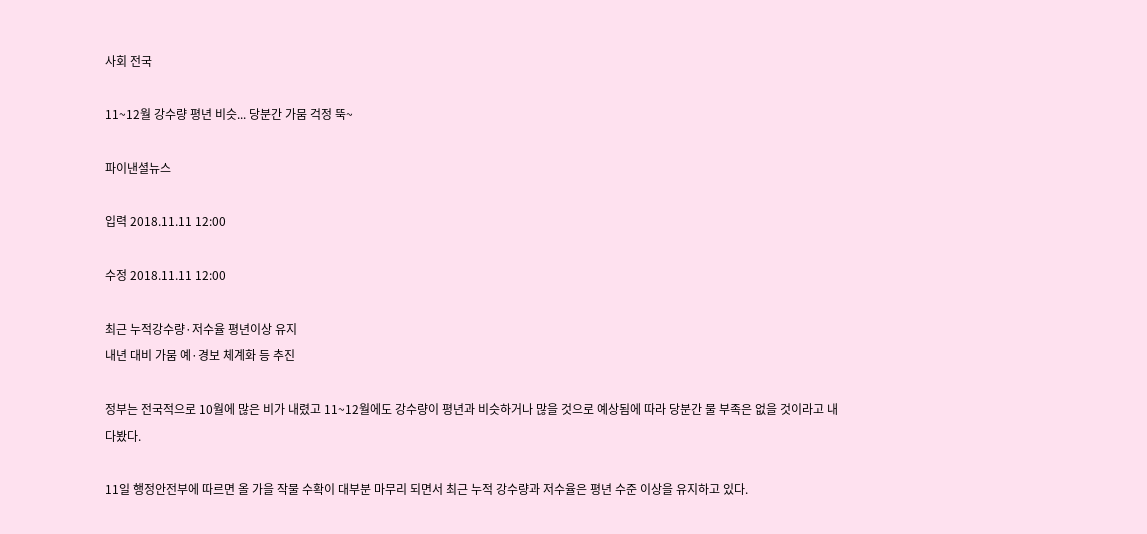사회 전국

11~12월 강수량 평년 비슷... 당분간 가뭄 걱정 뚝~

파이낸셜뉴스

입력 2018.11.11 12:00

수정 2018.11.11 12:00

최근 누적강수량·저수율 평년이상 유지
내년 대비 가뭄 예·경보 체계화 등 추진

정부는 전국적으로 10월에 많은 비가 내렸고 11~12월에도 강수량이 평년과 비슷하거나 많을 것으로 예상됨에 따라 당분간 물 부족은 없을 것이라고 내다봤다.

11일 행정안전부에 따르면 올 가을 작물 수확이 대부분 마무리 되면서 최근 누적 강수량과 저수율은 평년 수준 이상을 유지하고 있다.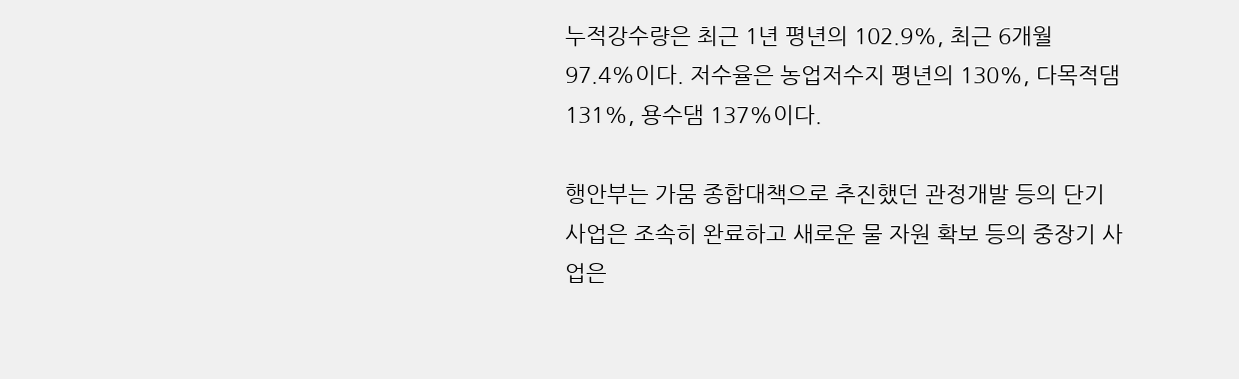누적강수량은 최근 1년 평년의 102.9%, 최근 6개월 97.4%이다. 저수율은 농업저수지 평년의 130%, 다목적댐 131%, 용수댐 137%이다.

행안부는 가뭄 종합대책으로 추진했던 관정개발 등의 단기 사업은 조속히 완료하고 새로운 물 자원 확보 등의 중장기 사업은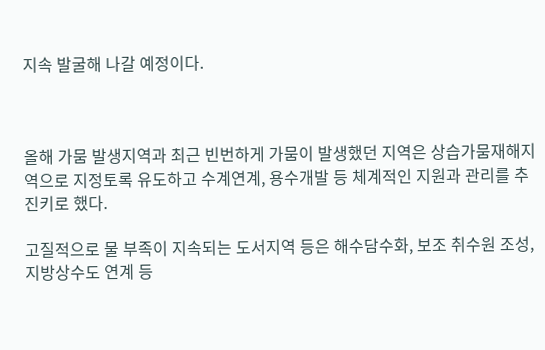지속 발굴해 나갈 예정이다.



올해 가뭄 발생지역과 최근 빈번하게 가뭄이 발생했던 지역은 상습가뭄재해지역으로 지정토록 유도하고 수계연계, 용수개발 등 체계적인 지원과 관리를 추진키로 했다.

고질적으로 물 부족이 지속되는 도서지역 등은 해수담수화, 보조 취수원 조성, 지방상수도 연계 등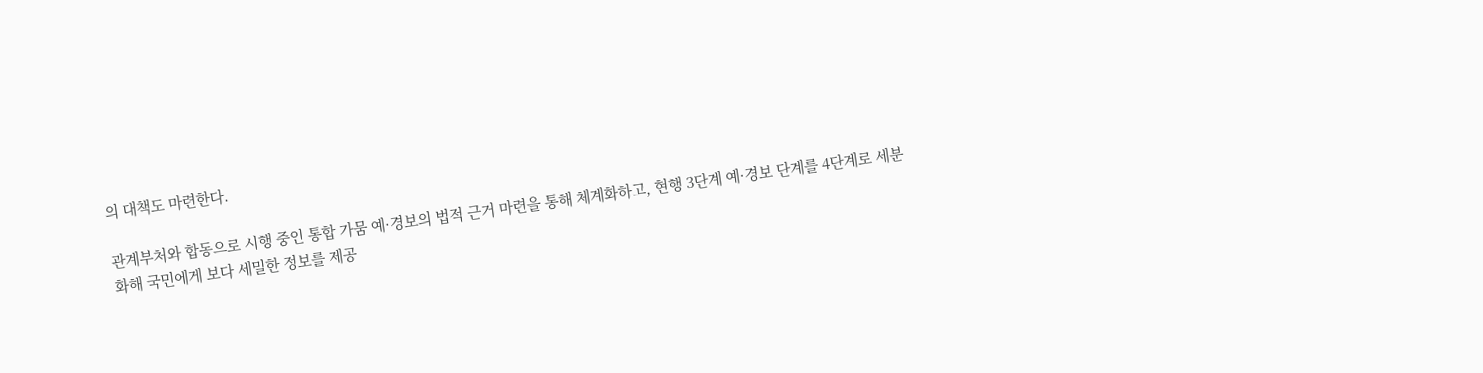의 대책도 마련한다.

관계부처와 합동으로 시행 중인 통합 가뭄 예·경보의 법적 근거 마련을 통해 체계화하고, 현행 3단계 예·경보 단계를 4단계로 세분화해 국민에게 보다 세밀한 정보를 제공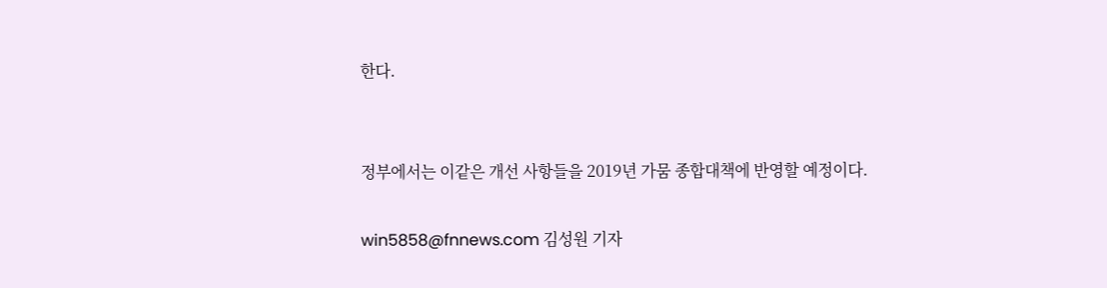한다.


정부에서는 이같은 개선 사항들을 2019년 가뭄 종합대책에 반영할 예정이다.

win5858@fnnews.com 김성원 기자